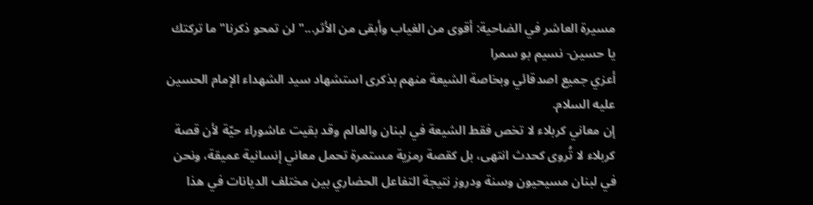مسيرة العاشر في الضاحية: أقوى من الغياب وأبقى من الأثر..."لن تمحو ذكرنا" ما تركتك يا حسين- نسيم بو سمرا
أعزي جميع اصدقائي وبخاصة الشيعة منهم بذكرى استشهاد سيد الشهداء الإمام الحسين عليه السلام.
إن معاني كربلاء لا تخص فقط الشيعة في لبنان والعالم وقد بقيت عاشوراء حيّة لأن قصة كربلاء لا تُروى كحدث انتهى، بل كقصة رمزية مستمرة تحمل معاني إنسانية عميقة، ونحن في لبنان مسيحيون وسنة ودروز نتيجة التفاعل الحضاري بين مختلف الديانات في هذا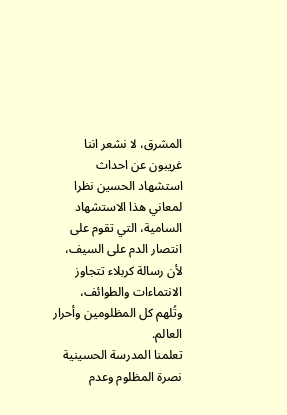المشرق، لا نشعر اننا غريبون عن احداث استشهاد الحسين نظرا لمعاني هذا الاستشهاد السامية، التي تقوم على انتصار الدم على السيف، لأن رسالة كربلاء تتجاوز الانتماءات والطوائف، وتُلهم كل المظلومين وأحرار العالم.
تعلمنا المدرسة الحسينية نصرة المظلوم وعدم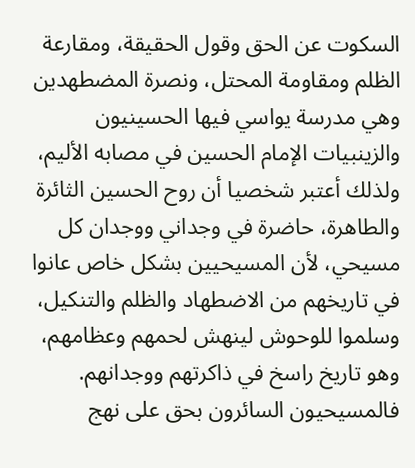السكوت عن الحق وقول الحقيقة، ومقارعة الظلم ومقاومة المحتل، ونصرة المضطهدين وهي مدرسة يواسي فيها الحسينيون والزينبيات الإمام الحسين في مصابه الأليم، ولذلك أعتبر شخصيا أن روح الحسين الثائرة والطاهرة، حاضرة في وجداني ووجدان كل مسيحي، لأن المسيحيين بشكل خاص عانوا في تاريخهم من الاضطهاد والظلم والتنكيل، وسلموا للوحوش لينهش لحمهم وعظامهم، وهو تاريخ راسخ في ذاكرتهم ووجدانهم.
فالمسيحيون السائرون بحق على نهج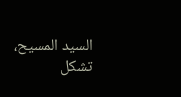السيد المسيح، تشكل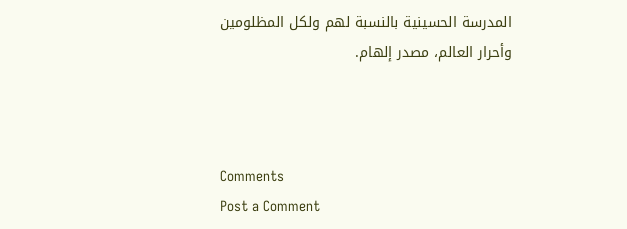المدرسة الحسينية بالنسبة لهم ولكل المظلومين وأحرار العالم، مصدر إلهام.



Comments
Post a Comment